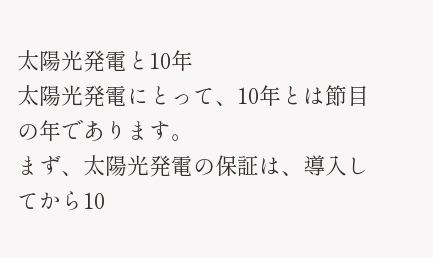太陽光発電と10年
太陽光発電にとって、10年とは節目の年であります。
まず、太陽光発電の保証は、導入してから10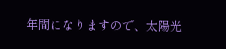年間になりますので、太陽光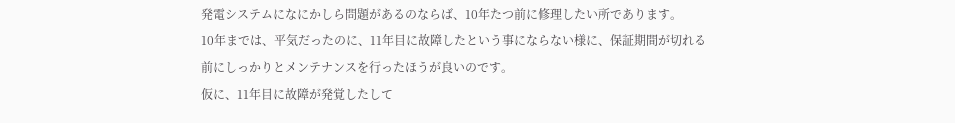発電システムになにかしら問題があるのならば、10年たつ前に修理したい所であります。
10年までは、平気だったのに、11年目に故障したという事にならない様に、保証期間が切れる前にしっかりとメンテナンスを行ったほうが良いのです。
仮に、11年目に故障が発覚したして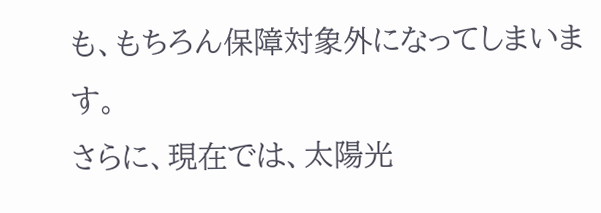も、もちろん保障対象外になってしまいます。
さらに、現在では、太陽光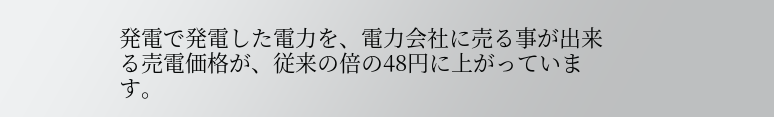発電で発電した電力を、電力会社に売る事が出来る売電価格が、従来の倍の48円に上がっています。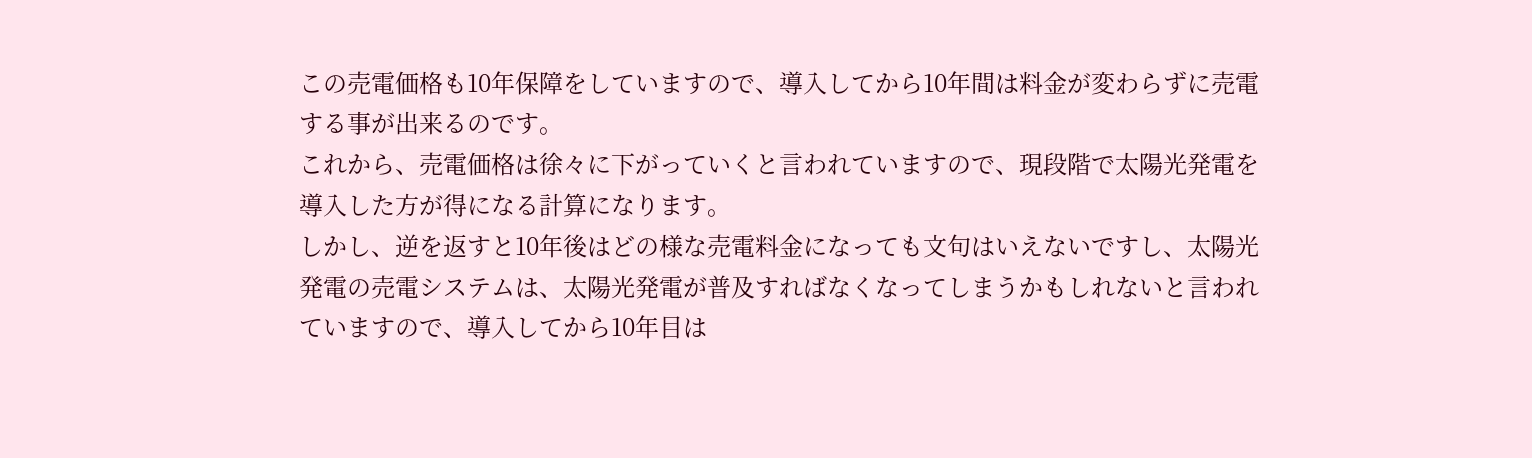この売電価格も10年保障をしていますので、導入してから10年間は料金が変わらずに売電する事が出来るのです。
これから、売電価格は徐々に下がっていくと言われていますので、現段階で太陽光発電を導入した方が得になる計算になります。
しかし、逆を返すと10年後はどの様な売電料金になっても文句はいえないですし、太陽光発電の売電システムは、太陽光発電が普及すればなくなってしまうかもしれないと言われていますので、導入してから10年目は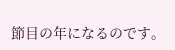節目の年になるのです。